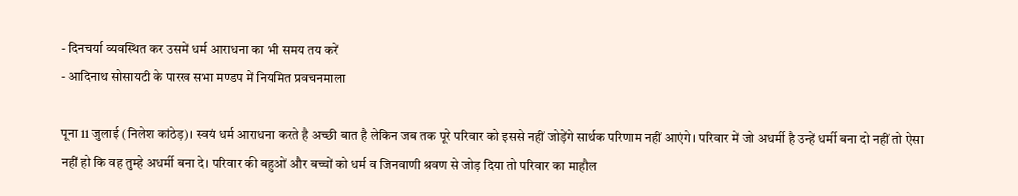- दिनचर्या व्यवस्थित कर उसमें धर्म आराधना का भी समय तय करें
- आदिनाथ सोसायटी के पारख सभा मण्डप में नियमित प्रवचनमाला

पूना 11 जुलाई (निलेश कांठेड़)। स्वयं धर्म आराधना करते है अच्छी बात है लेकिन जब तक पूरे परिवार को इससे नहीं जोड़ेंगे सार्थक परिणाम नहीं आएंगे। परिवार में जो अधर्मी है उन्हें धर्मी बना दो नहीं तो ऐसा नहीं हो कि वह तुम्हे अधर्मी बना दे। परिवार की बहुओं और बच्चों को धर्म व जिनवाणी श्रवण से जोड़ दिया तो परिवार का माहौल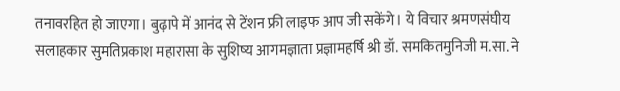तनावरहित हो जाएगा। बुढ़ापे में आनंद से टेंशन फ्री लाइफ आप जी सकेंगे। ये विचार श्रमणसंघीय सलाहकार सुमतिप्रकाश महारासा के सुशिष्य आगमज्ञाता प्रज्ञामहर्षि श्री डॉ. समकितमुनिजी म.सा. ने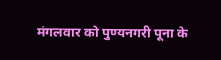मंगलवार को पुण्यनगरी पूना के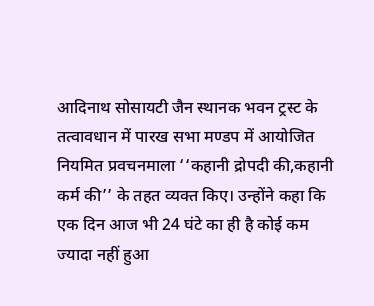आदिनाथ सोसायटी जैन स्थानक भवन ट्रस्ट के तत्वावधान में पारख सभा मण्डप में आयोजित नियमित प्रवचनमाला ‘‘कहानी द्रोपदी की,कहानी कर्म की’’ के तहत व्यक्त किए। उन्होंने कहा कि एक दिन आज भी 24 घंटे का ही है कोई कम ज्यादा नहीं हुआ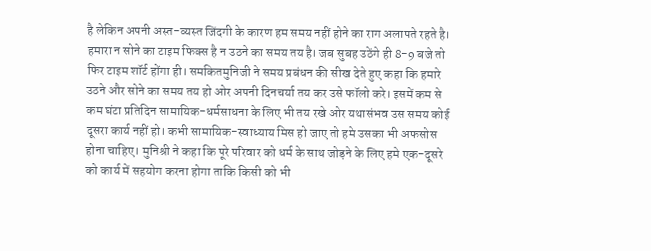है लेकिन अपनी अस्त-व्यस्त जिंदगी के कारण हम समय नहीं होने का राग अलापते रहते है। हमारा न सोने का टाइम फिक्स है न उठने का समय तय है। जब सुबह उठेंगे ही 8-9 बजे तो फिर टाइम शॉर्ट होंगा ही। समकितमुनिजी ने समय प्रबंधन की सीख देते हुए कहा कि हमारे उठने और सोने का समय तय हो ओर अपनी दिनचर्या तय कर उसे फॉलो करे। इसमें कम से कम घंटा प्रतिदिन सामायिक-धर्मसाधना के लिए भी तय रखे ओर यथासंभव उस समय कोई दूसरा कार्य नहीं हो। कभी सामायिक-स्वाध्याय मिस हो जाए तो हमे उसका भी अफसोस होना चाहिए। मुनिश्री ने कहा कि पूरे परिवार को धर्म के साथ जोड़ने के लिए हमे एक-दूसरे को कार्य में सहयोग करना होगा ताकि किसी को भी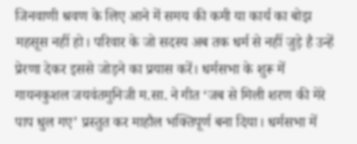जिनवाणी श्रवण के लिए आने में समय की कमी या कार्य का बोझ महसूस नहीं हो। परिवार के जो सदस्य अब तक धर्म से नहीं जुड़े है उन्हें प्रेरणा देकर इससे जोड़ने का प्रयास करें। धर्मसभा के शुरू में गायनकुशल जयवंतमुनिजी म.सा. ने गीत ‘जब से मिली शरण की मेरे पाप धुल गए’ प्रस्तुत कर माहौल भक्तिपूर्ण बना दिया। धर्मसभा में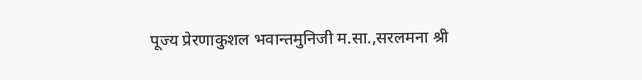पूज्य प्रेरणाकुशल भवान्तमुनिजी म.सा.,सरलमना श्री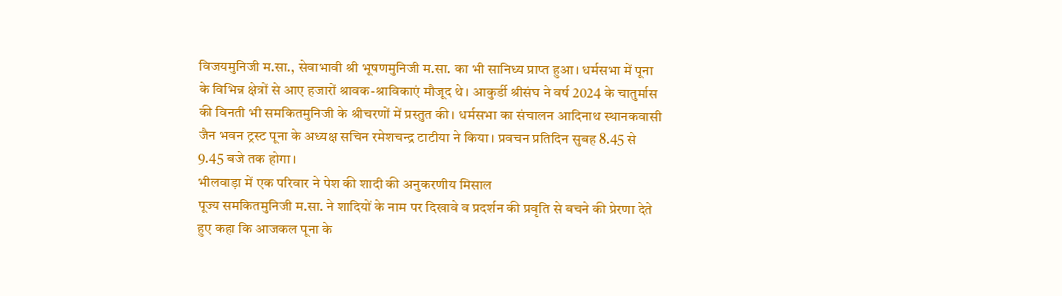विजयमुनिजी म.सा., सेवाभावी श्री भूषणमुनिजी म.सा. का भी सानिध्य प्राप्त हुआ। धर्मसभा में पूना के विभिन्न क्षेत्रों से आए हजारों श्रावक-श्राविकाएं मौजूद थे। आकुर्डी श्रीसंघ ने वर्ष 2024 के चातुर्मास की विनती भी समकितमुनिजी के श्रीचरणों में प्रस्तुत की। धर्मसभा का संचालन आदिनाथ स्थानकवासी जैन भवन ट्रस्ट पूना के अध्यक्ष सचिन रमेशचन्द्र टाटीया ने किया। प्रवचन प्रतिदिन सुबह 8.45 से 9.45 बजे तक होगा।
भीलवाड़ा में एक परिवार ने पेश की शादी की अनुकरणीय मिसाल
पूज्य समकितमुनिजी म.सा. ने शादियों के नाम पर दिखावे व प्रदर्शन की प्रवृति से बचने की प्रेरणा देते हुए कहा कि आजकल पूना के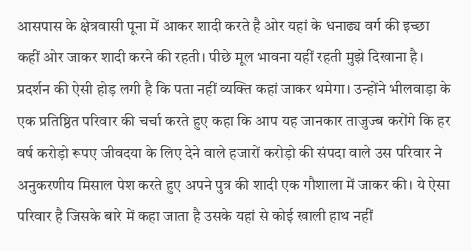आसपास के क्षेत्रवासी पूना में आकर शादी करते है ओर यहां के धनाढ्य वर्ग की इच्छा कहीं ओर जाकर शादी करने की रहती। पीछे मूल भावना यहीं रहती मुझे दिखाना है। प्रदर्शन की ऐसी होड़ लगी है कि पता नहीं व्यक्ति कहां जाकर थमेगा। उन्होंने भीलवाड़ा के एक प्रतिष्ठित परिवार की चर्चा करते हुए कहा कि आप यह जानकार ताजुज्ब करोंगे कि हर वर्ष करोड़ो रूपए जीवदया के लिए देने वाले हजारों करोड़ो की संपदा वाले उस परिवार ने अनुकरणीय मिसाल पेश करते हुए अपने पुत्र की शादी एक गौशाला में जाकर की। ये ऐसा परिवार है जिसके बारे में कहा जाता है उसके यहां से कोई खाली हाथ नहीं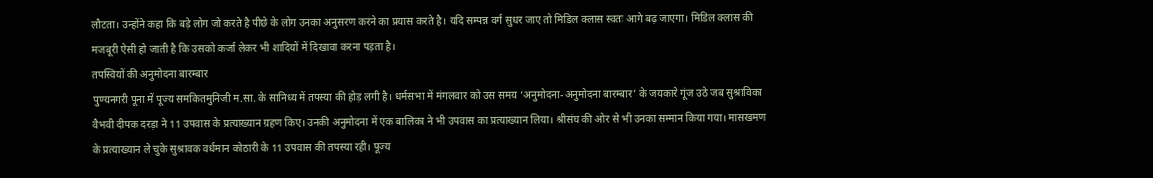लौटता। उन्होंने कहा कि बड़े लोग जो करते है पीछे के लोग उनका अनुसरण करने का प्रयास करते है। यदि सम्पन्न वर्ग सुधर जाए तो मिडिल क्लास स्वतः आगे बढ़ जाएगा। मिडिल क्लास की मजबूरी ऐसी हो जाती है कि उसको कर्जा लेकर भी शादियों में दिखावा करना पड़ता है।
तपस्वियों की अनुमोदना बारम्बार
पुण्यनगरी पूना में पूज्य समकितमुनिजी म.सा. के सानिध्य में तपस्या की होड़ लगी है। धर्मसभा में मंगलवार को उस समय ‘अनुमोदना-अनुमोदना बारम्बार’ के जयकारे गूंज उठे जब सुश्राविका वैभवी दीपक दरड़ा ने 11 उपवास के प्रत्याख्यान ग्रहण किए। उनकी अनुमोदना में एक बालिका ने भी उपवास का प्रत्याख्यान लिया। श्रीसंघ की ओर से भी उनका सम्मान किया गया। मासखमण के प्रत्याख्यान ले चुके सुश्रावक वर्धमान कोठारी के 11 उपवास की तपस्या रही। पूज्य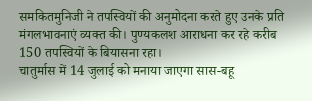समकितमुनिजी ने तपस्वियों की अनुमोदना करते हुए उनके प्रति मंगलभावनाएं व्यक्त की। पुण्यकलश आराधना कर रहे करीब 150 तपस्वियों के बियासना रहा।
चातुर्मास में 14 जुलाई को मनाया जाएगा सास-बहू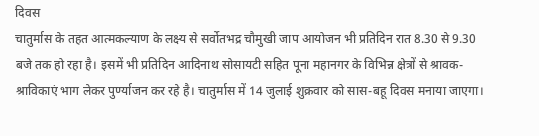दिवस
चातुर्मास के तहत आत्मकल्याण के लक्ष्य से सर्वोतभद्र चौमुखी जाप आयोजन भी प्रतिदिन रात 8.30 से 9.30 बजे तक हो रहा है। इसमें भी प्रतिदिन आदिनाथ सोसायटी सहित पूना महानगर के विभिन्न क्षेत्रों से श्रावक-श्राविकाएं भाग लेकर पुर्ण्याजन कर रहे है। चातुर्मास में 14 जुलाई शुक्रवार को सास-बहू दिवस मनाया जाएगा।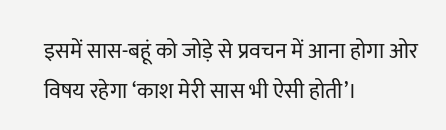इसमें सास-बहूं को जोड़े से प्रवचन में आना होगा ओर विषय रहेगा ‘काश मेरी सास भी ऐसी होती’।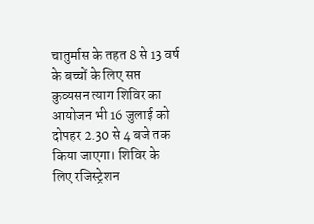चातुर्मास के तहत 8 से 13 वर्ष के बच्चों के लिए सप्त कुव्यसन त्याग शिविर का आयोजन भी 16 जुलाई को दोपहर 2.30 से 4 बजे तक किया जाएगा। शिविर के लिए रजिस्ट्रेशन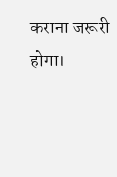कराना जरूरी होगा।